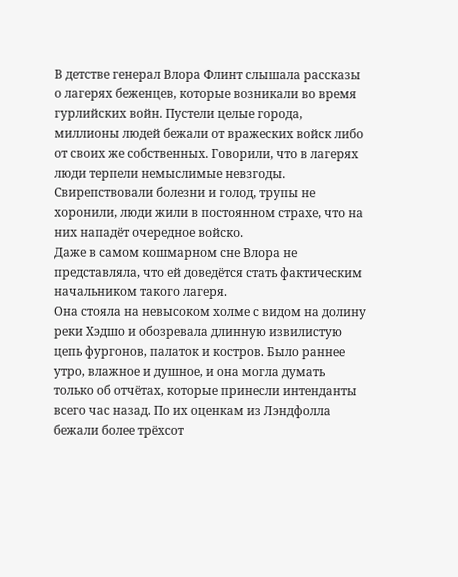В детстве генерал Влора Флинт слышала рассказы о лагерях беженцев, которые возникали во время гурлийских войн. Пустели целые города, миллионы людей бежали от вражеских войск либо от своих же собственных. Говорили, что в лагерях люди терпели немыслимые невзгоды. Свирепствовали болезни и голод, трупы не хоронили, люди жили в постоянном страхе, что на них нападёт очередное войско.
Даже в самом кошмарном сне Влора не представляла, что ей доведётся стать фактическим начальником такого лагеря.
Она стояла на невысоком холме с видом на долину реки Хэдшо и обозревала длинную извилистую цепь фургонов, палаток и костров. Было раннее утро, влажное и душное, и она могла думать только об отчётах, которые принесли интенданты всего час назад. По их оценкам из Лэндфолла бежали более трёхсот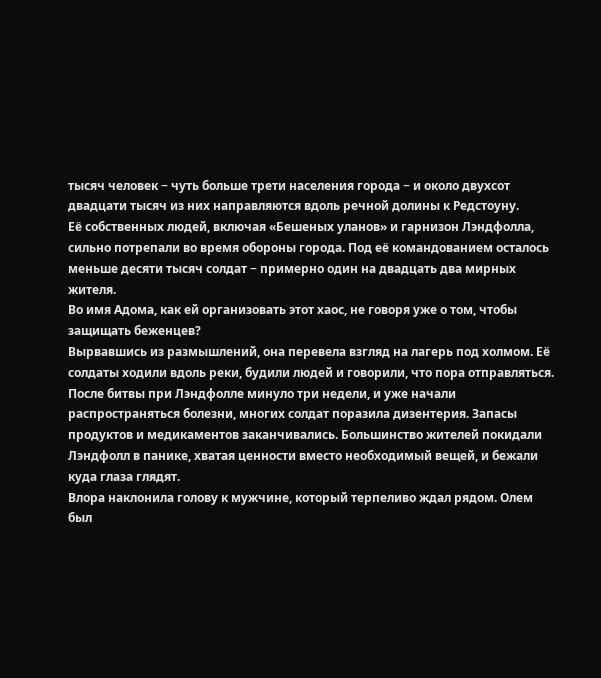тысяч человек − чуть больше трети населения города − и около двухсот двадцати тысяч из них направляются вдоль речной долины к Редстоуну.
Её собственных людей, включая «Бешеных уланов» и гарнизон Лэндфолла, сильно потрепали во время обороны города. Под её командованием осталось меньше десяти тысяч солдат − примерно один на двадцать два мирных жителя.
Во имя Адома, как ей организовать этот хаос, не говоря уже о том, чтобы защищать беженцев?
Вырвавшись из размышлений, она перевела взгляд на лагерь под холмом. Её солдаты ходили вдоль реки, будили людей и говорили, что пора отправляться. После битвы при Лэндфолле минуло три недели, и уже начали распространяться болезни, многих солдат поразила дизентерия. Запасы продуктов и медикаментов заканчивались. Большинство жителей покидали Лэндфолл в панике, хватая ценности вместо необходимый вещей, и бежали куда глаза глядят.
Влора наклонила голову к мужчине, который терпеливо ждал рядом. Олем был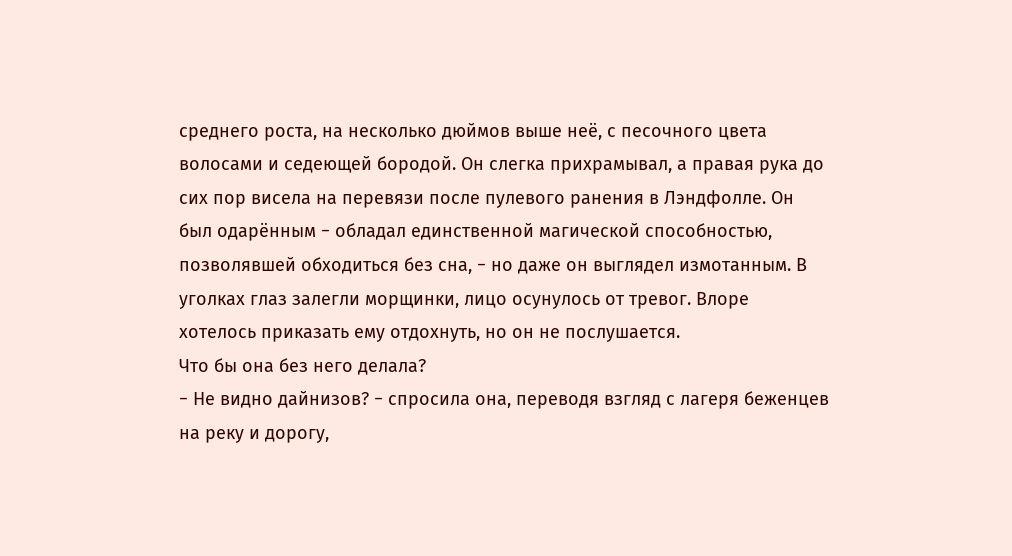среднего роста, на несколько дюймов выше неё, с песочного цвета волосами и седеющей бородой. Он слегка прихрамывал, а правая рука до сих пор висела на перевязи после пулевого ранения в Лэндфолле. Он был одарённым − обладал единственной магической способностью, позволявшей обходиться без сна, − но даже он выглядел измотанным. В уголках глаз залегли морщинки, лицо осунулось от тревог. Влоре хотелось приказать ему отдохнуть, но он не послушается.
Что бы она без него делала?
− Не видно дайнизов? − спросила она, переводя взгляд с лагеря беженцев на реку и дорогу,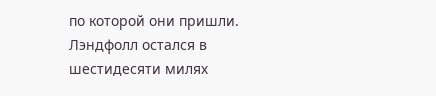по которой они пришли.
Лэндфолл остался в шестидесяти милях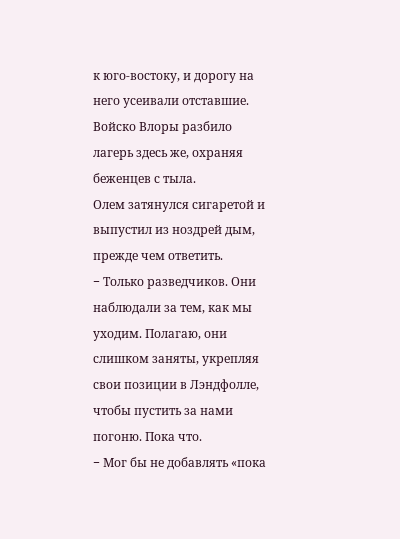к юго-востоку, и дорогу на него усеивали отставшие. Войско Влоры разбило лагерь здесь же, охраняя беженцев с тыла.
Олем затянулся сигаретой и выпустил из ноздрей дым, прежде чем ответить.
− Только разведчиков. Они наблюдали за тем, как мы уходим. Полагаю, они слишком заняты, укрепляя свои позиции в Лэндфолле, чтобы пустить за нами погоню. Пока что.
− Мог бы не добавлять «пока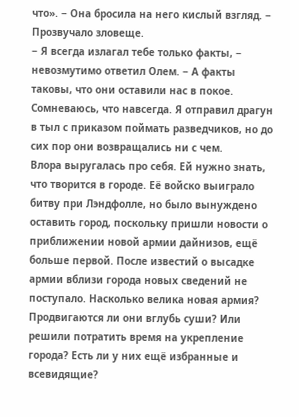что». − Она бросила на него кислый взгляд. − Прозвучало зловеще.
− Я всегда излагал тебе только факты, − невозмутимо ответил Олем. − А факты таковы, что они оставили нас в покое. Сомневаюсь, что навсегда. Я отправил драгун в тыл с приказом поймать разведчиков, но до сих пор они возвращались ни с чем.
Влора выругалась про себя. Ей нужно знать, что творится в городе. Её войско выиграло битву при Лэндфолле, но было вынуждено оставить город, поскольку пришли новости о приближении новой армии дайнизов, ещё больше первой. После известий о высадке армии вблизи города новых сведений не поступало. Насколько велика новая армия? Продвигаются ли они вглубь суши? Или решили потратить время на укрепление города? Есть ли у них ещё избранные и всевидящие?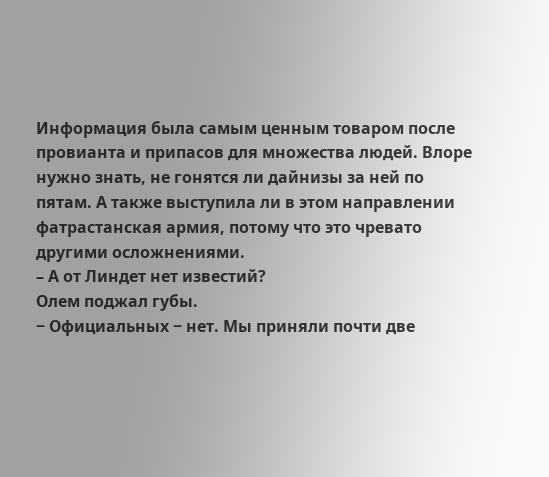Информация была самым ценным товаром после провианта и припасов для множества людей. Влоре нужно знать, не гонятся ли дайнизы за ней по пятам. А также выступила ли в этом направлении фатрастанская армия, потому что это чревато другими осложнениями.
– А от Линдет нет известий?
Олем поджал губы.
− Официальных − нет. Мы приняли почти две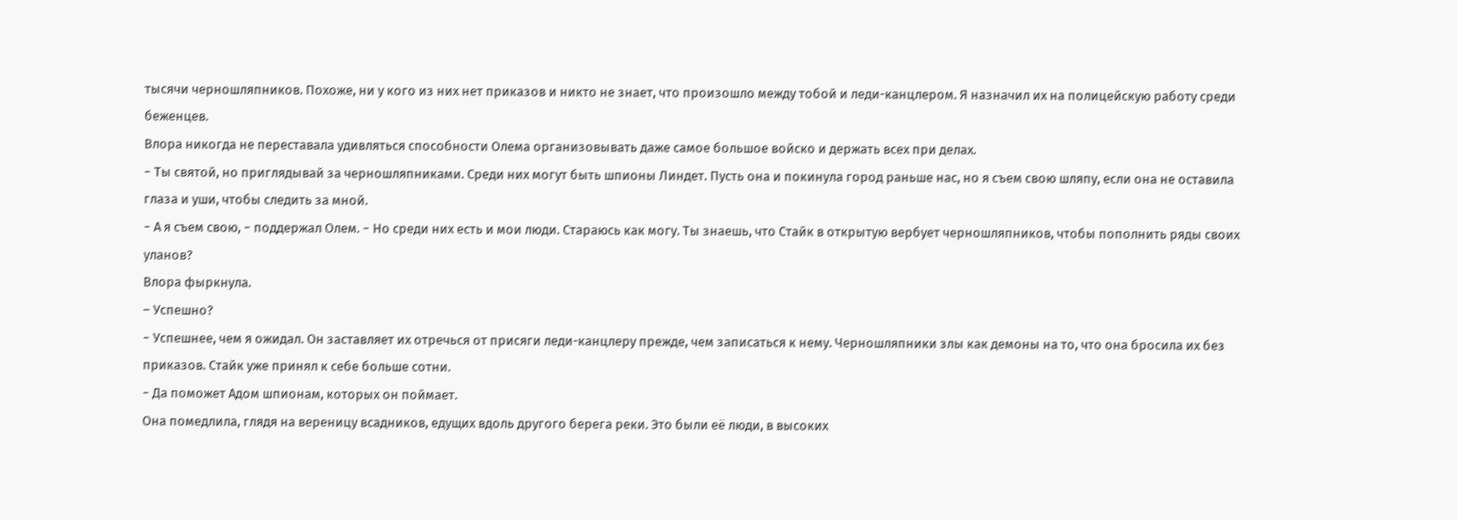тысячи черношляпников. Похоже, ни у кого из них нет приказов и никто не знает, что произошло между тобой и леди-канцлером. Я назначил их на полицейскую работу среди беженцев.
Влора никогда не переставала удивляться способности Олема организовывать даже самое большое войско и держать всех при делах.
− Ты святой, но приглядывай за черношляпниками. Среди них могут быть шпионы Линдет. Пусть она и покинула город раньше нас, но я съем свою шляпу, если она не оставила глаза и уши, чтобы следить за мной.
− А я съем свою, − поддержал Олем. − Но среди них есть и мои люди. Стараюсь как могу. Ты знаешь, что Стайк в открытую вербует черношляпников, чтобы пополнить ряды своих уланов?
Влора фыркнула.
– Успешно?
− Успешнее, чем я ожидал. Он заставляет их отречься от присяги леди-канцлеру прежде, чем записаться к нему. Черношляпники злы как демоны на то, что она бросила их без приказов. Стайк уже принял к себе больше сотни.
− Да поможет Адом шпионам, которых он поймает.
Она помедлила, глядя на вереницу всадников, едущих вдоль другого берега реки. Это были её люди, в высоких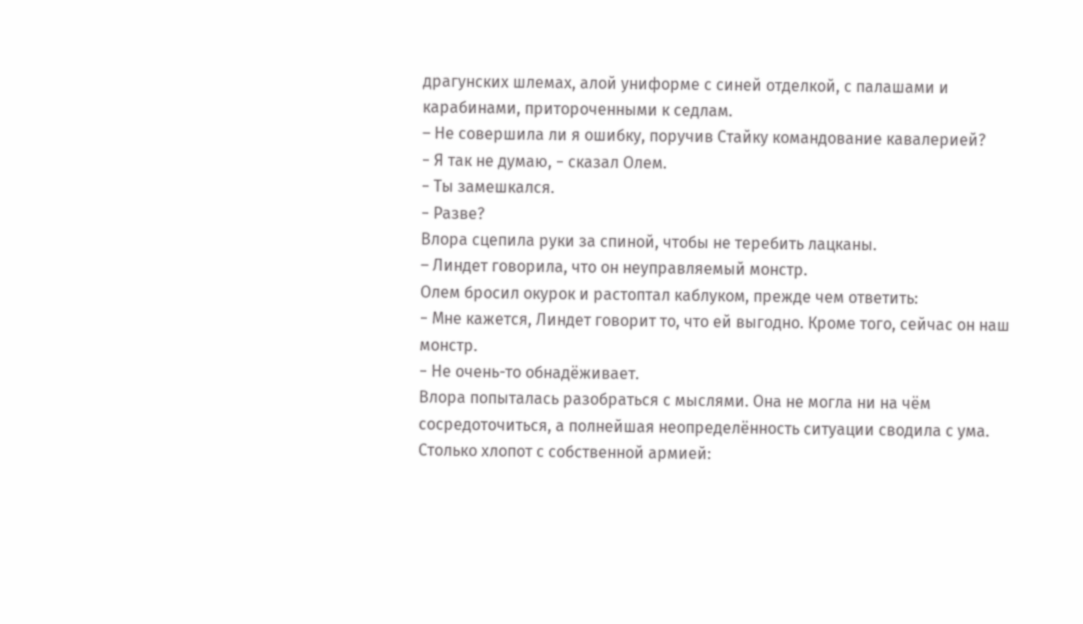драгунских шлемах, алой униформе с синей отделкой, с палашами и карабинами, притороченными к седлам.
– Не совершила ли я ошибку, поручив Стайку командование кавалерией?
− Я так не думаю, − сказал Олем.
− Ты замешкался.
− Разве?
Влора сцепила руки за спиной, чтобы не теребить лацканы.
– Линдет говорила, что он неуправляемый монстр.
Олем бросил окурок и растоптал каблуком, прежде чем ответить:
− Мне кажется, Линдет говорит то, что ей выгодно. Кроме того, сейчас он наш монстр.
− Не очень-то обнадёживает.
Влора попыталась разобраться с мыслями. Она не могла ни на чём сосредоточиться, а полнейшая неопределённость ситуации сводила с ума. Столько хлопот с собственной армией: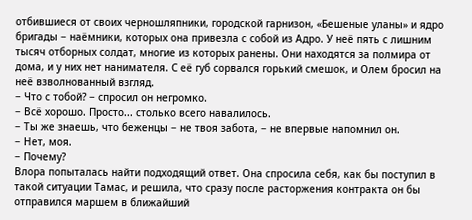отбившиеся от своих черношляпники, городской гарнизон, «Бешеные уланы» и ядро бригады − наёмники, которых она привезла с собой из Адро. У неё пять с лишним тысяч отборных солдат, многие из которых ранены. Они находятся за полмира от дома, и у них нет нанимателя. С её губ сорвался горький смешок, и Олем бросил на неё взволнованный взгляд.
− Что с тобой? − спросил он негромко.
− Всё хорошо. Просто... столько всего навалилось.
− Ты же знаешь, что беженцы − не твоя забота, − не впервые напомнил он.
− Нет, моя.
− Почему?
Влора попыталась найти подходящий ответ. Она спросила себя, как бы поступил в такой ситуации Тамас, и решила, что сразу после расторжения контракта он бы отправился маршем в ближайший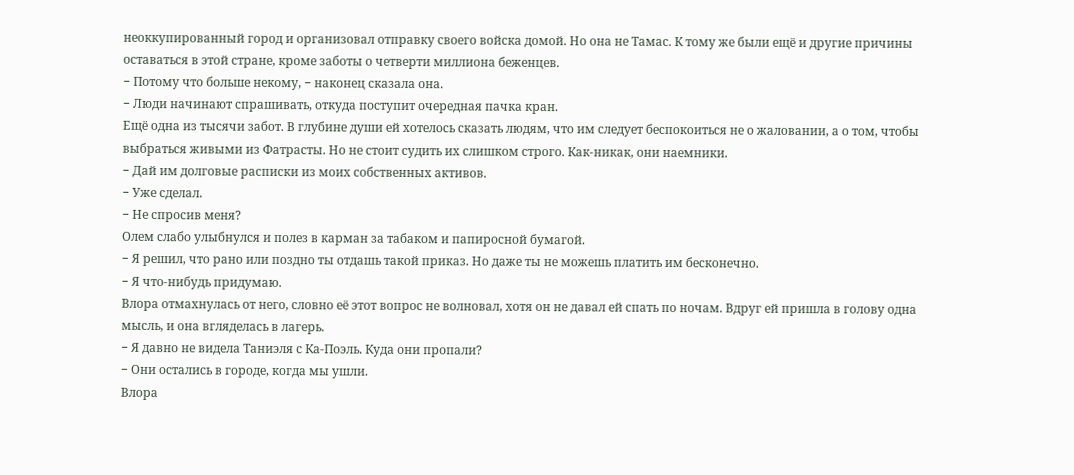неоккупированный город и организовал отправку своего войска домой. Но она не Тамас. К тому же были ещё и другие причины оставаться в этой стране, кроме заботы о четверти миллиона беженцев.
− Потому что больше некому, − наконец сказала она.
− Люди начинают спрашивать, откуда поступит очередная пачка кран.
Ещё одна из тысячи забот. В глубине души ей хотелось сказать людям, что им следует беспокоиться не о жаловании, а о том, чтобы выбраться живыми из Фатрасты. Но не стоит судить их слишком строго. Как-никак, они наемники.
− Дай им долговые расписки из моих собственных активов.
− Уже сделал.
− Не спросив меня?
Олем слабо улыбнулся и полез в карман за табаком и папиросной бумагой.
− Я решил, что рано или поздно ты отдашь такой приказ. Но даже ты не можешь платить им бесконечно.
− Я что-нибудь придумаю.
Влора отмахнулась от него, словно её этот вопрос не волновал, хотя он не давал ей спать по ночам. Вдруг ей пришла в голову одна мысль, и она вгляделась в лагерь.
− Я давно не видела Таниэля с Ка-Поэль. Куда они пропали?
− Они остались в городе, когда мы ушли.
Влора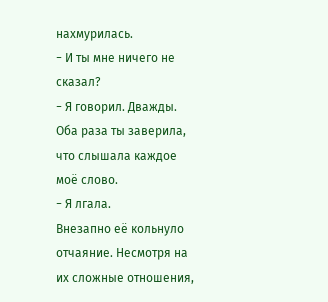нахмурилась.
− И ты мне ничего не сказал?
− Я говорил. Дважды. Оба раза ты заверила, что слышала каждое моё слово.
− Я лгала.
Внезапно её кольнуло отчаяние. Несмотря на их сложные отношения,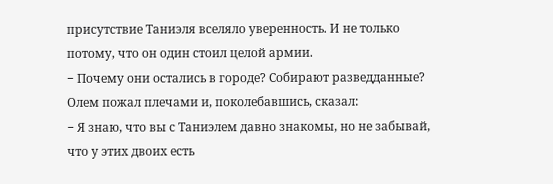присутствие Таниэля вселяло уверенность. И не только потому, что он один стоил целой армии.
− Почему они остались в городе? Собирают разведданные?
Олем пожал плечами и, поколебавшись, сказал:
− Я знаю, что вы с Таниэлем давно знакомы, но не забывай, что у этих двоих есть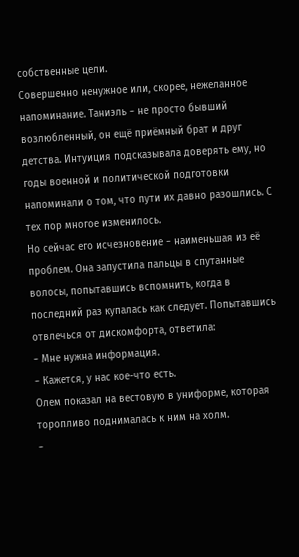собственные цели.
Совершенно ненужное или, скорее, нежеланное напоминание. Таниэль − не просто бывший возлюбленный, он ещё приёмный брат и друг детства. Интуиция подсказывала доверять ему, но годы военной и политической подготовки напоминали о том, что пути их давно разошлись. С тех пор многое изменилось.
Но сейчас его исчезновение − наименьшая из её проблем. Она запустила пальцы в спутанные волосы, попытавшись вспомнить, когда в последний раз купалась как следует. Попытавшись отвлечься от дискомфорта, ответила:
− Мне нужна информация.
− Кажется, у нас кое-что есть.
Олем показал на вестовую в униформе, которая торопливо поднималась к ним на холм.
−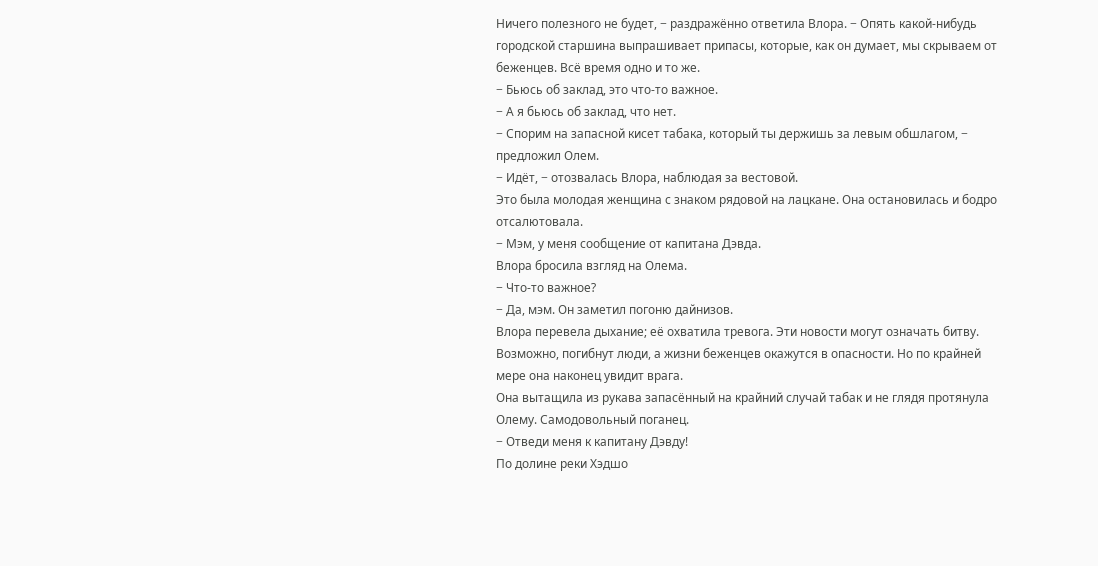Ничего полезного не будет, − раздражённо ответила Влора. − Опять какой-нибудь городской старшина выпрашивает припасы, которые, как он думает, мы скрываем от беженцев. Всё время одно и то же.
− Бьюсь об заклад, это что-то важное.
− А я бьюсь об заклад, что нет.
− Спорим на запасной кисет табака, который ты держишь за левым обшлагом, − предложил Олем.
− Идёт, − отозвалась Влора, наблюдая за вестовой.
Это была молодая женщина с знаком рядовой на лацкане. Она остановилась и бодро отсалютовала.
− Мэм, у меня сообщение от капитана Дэвда.
Влора бросила взгляд на Олема.
− Что-то важное?
− Да, мэм. Он заметил погоню дайнизов.
Влора перевела дыхание; её охватила тревога. Эти новости могут означать битву. Возможно, погибнут люди, а жизни беженцев окажутся в опасности. Но по крайней мере она наконец увидит врага.
Она вытащила из рукава запасённый на крайний случай табак и не глядя протянула Олему. Самодовольный поганец.
− Отведи меня к капитану Дэвду!
По долине реки Хэдшо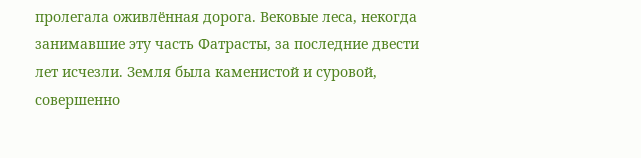пролегала оживлённая дорога. Вековые леса, некогда занимавшие эту часть Фатрасты, за последние двести лет исчезли. Земля была каменистой и суровой, совершенно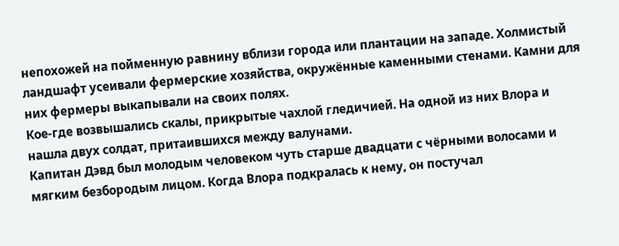непохожей на пойменную равнину вблизи города или плантации на западе. Холмистый ландшафт усеивали фермерские хозяйства, окружённые каменными стенами. Камни для них фермеры выкапывали на своих полях.
Кое-где возвышались скалы, прикрытые чахлой гледичией. На одной из них Влора и нашла двух солдат, притаившихся между валунами.
Капитан Дэвд был молодым человеком чуть старше двадцати с чёрными волосами и мягким безбородым лицом. Когда Влора подкралась к нему, он постучал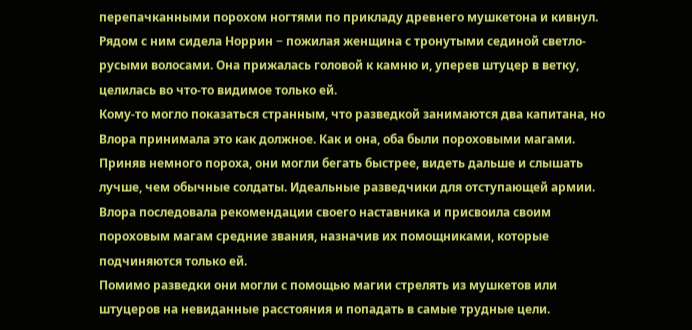перепачканными порохом ногтями по прикладу древнего мушкетона и кивнул.
Рядом с ним сидела Норрин − пожилая женщина с тронутыми сединой светло-русыми волосами. Она прижалась головой к камню и, уперев штуцер в ветку, целилась во что-то видимое только ей.
Кому-то могло показаться странным, что разведкой занимаются два капитана, но Влора принимала это как должное. Как и она, оба были пороховыми магами. Приняв немного пороха, они могли бегать быстрее, видеть дальше и слышать лучше, чем обычные солдаты. Идеальные разведчики для отступающей армии. Влора последовала рекомендации своего наставника и присвоила своим пороховым магам средние звания, назначив их помощниками, которые подчиняются только ей.
Помимо разведки они могли с помощью магии стрелять из мушкетов или штуцеров на невиданные расстояния и попадать в самые трудные цели.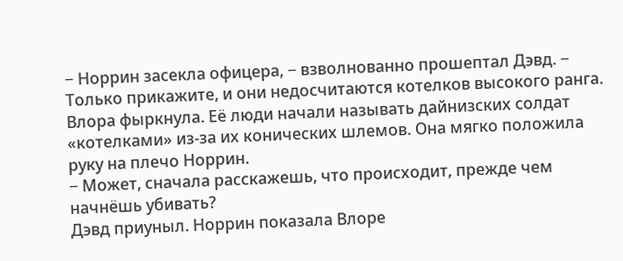− Норрин засекла офицера, − взволнованно прошептал Дэвд. − Только прикажите, и они недосчитаются котелков высокого ранга.
Влора фыркнула. Её люди начали называть дайнизских солдат «котелками» из-за их конических шлемов. Она мягко положила руку на плечо Норрин.
− Может, сначала расскажешь, что происходит, прежде чем начнёшь убивать?
Дэвд приуныл. Норрин показала Влоре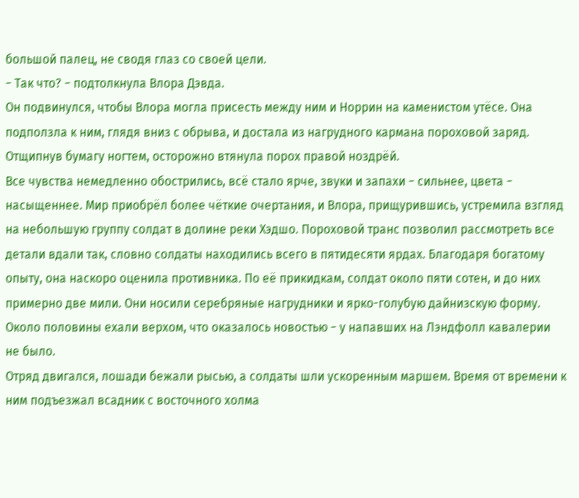большой палец, не сводя глаз со своей цели.
− Так что? − подтолкнула Влора Дэвда.
Он подвинулся, чтобы Влора могла присесть между ним и Норрин на каменистом утёсе. Она подползла к ним, глядя вниз с обрыва, и достала из нагрудного кармана пороховой заряд. Отщипнув бумагу ногтем, осторожно втянула порох правой ноздрёй.
Все чувства немедленно обострились, всё стало ярче, звуки и запахи − сильнее, цвета − насыщеннее. Мир приобрёл более чёткие очертания, и Влора, прищурившись, устремила взгляд на небольшую группу солдат в долине реки Хэдшо. Пороховой транс позволил рассмотреть все детали вдали так, словно солдаты находились всего в пятидесяти ярдах. Благодаря богатому опыту, она наскоро оценила противника. По её прикидкам, солдат около пяти сотен, и до них примерно две мили. Они носили серебряные нагрудники и ярко-голубую дайнизскую форму. Около половины ехали верхом, что оказалось новостью − у напавших на Лэндфолл кавалерии не было.
Отряд двигался, лошади бежали рысью, а солдаты шли ускоренным маршем. Время от времени к ним подъезжал всадник с восточного холма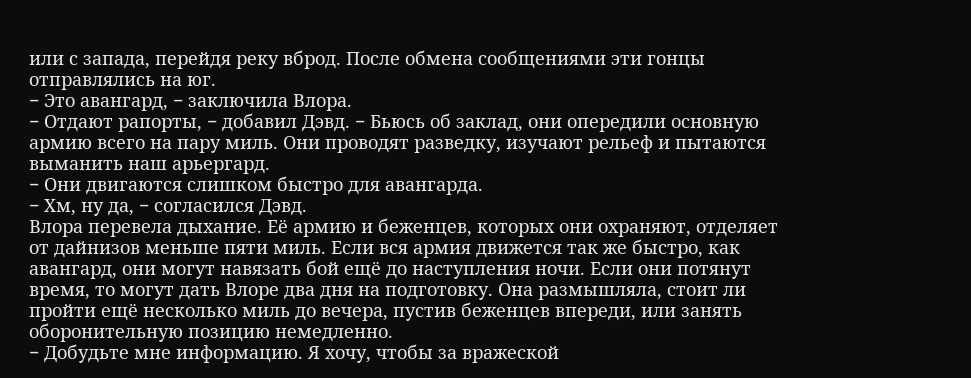или с запада, перейдя реку вброд. После обмена сообщениями эти гонцы отправлялись на юг.
− Это авангард, − заключила Влора.
− Отдают рапорты, − добавил Дэвд. − Бьюсь об заклад, они опередили основную армию всего на пару миль. Они проводят разведку, изучают рельеф и пытаются выманить наш арьергард.
− Они двигаются слишком быстро для авангарда.
− Хм, ну да, − согласился Дэвд.
Влора перевела дыхание. Её армию и беженцев, которых они охраняют, отделяет от дайнизов меньше пяти миль. Если вся армия движется так же быстро, как авангард, они могут навязать бой ещё до наступления ночи. Если они потянут время, то могут дать Влоре два дня на подготовку. Она размышляла, стоит ли пройти ещё несколько миль до вечера, пустив беженцев впереди, или занять оборонительную позицию немедленно.
− Добудьте мне информацию. Я хочу, чтобы за вражеской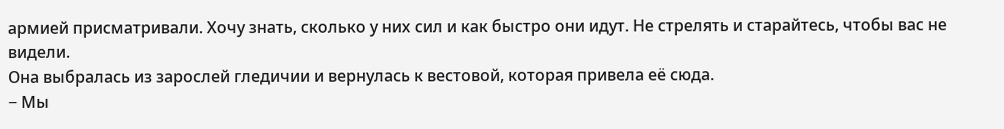армией присматривали. Хочу знать, сколько у них сил и как быстро они идут. Не стрелять и старайтесь, чтобы вас не видели.
Она выбралась из зарослей гледичии и вернулась к вестовой, которая привела её сюда.
− Мы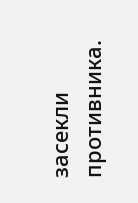засекли противника.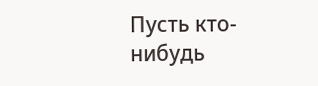Пусть кто-нибудь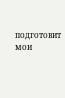подготовит мои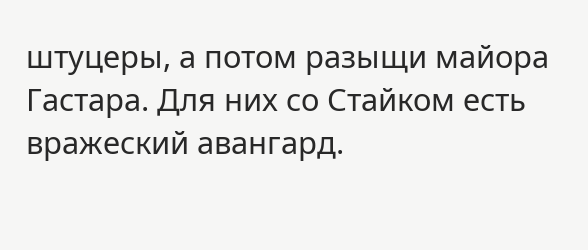штуцеры, а потом разыщи майора Гастара. Для них со Стайком есть вражеский авангард.